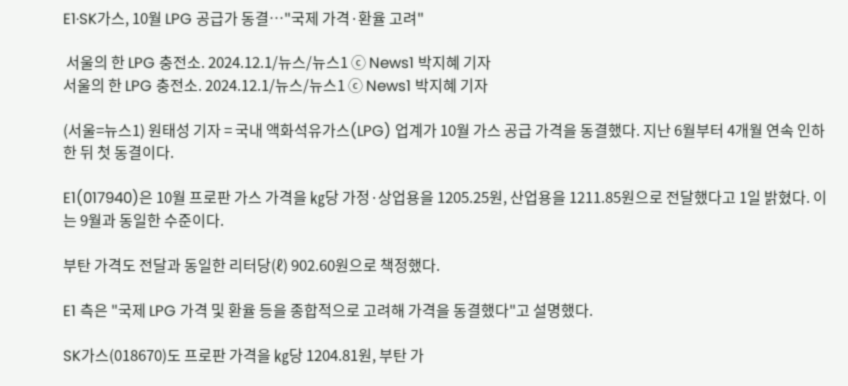E1·SK가스, 10월 LPG 공급가 동결…"국제 가격·환율 고려"

 서울의 한 LPG 충전소. 2024.12.1/뉴스/뉴스1 ⓒ News1 박지혜 기자
서울의 한 LPG 충전소. 2024.12.1/뉴스/뉴스1 ⓒ News1 박지혜 기자

(서울=뉴스1) 원태성 기자 = 국내 액화석유가스(LPG) 업계가 10월 가스 공급 가격을 동결했다. 지난 6월부터 4개월 연속 인하한 뒤 첫 동결이다.

E1(017940)은 10월 프로판 가스 가격을 ㎏당 가정·상업용을 1205.25원, 산업용을 1211.85원으로 전달했다고 1일 밝혔다. 이는 9월과 동일한 수준이다.

부탄 가격도 전달과 동일한 리터당(ℓ) 902.60원으로 책정했다.

E1 측은 "국제 LPG 가격 및 환율 등을 종합적으로 고려해 가격을 동결했다"고 설명했다.

SK가스(018670)도 프로판 가격을 ㎏당 1204.81원, 부탄 가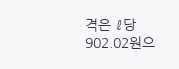격은 ℓ당 902.02원으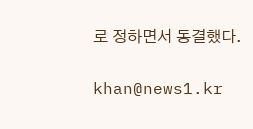로 정하면서 동결했다.

khan@news1.kr